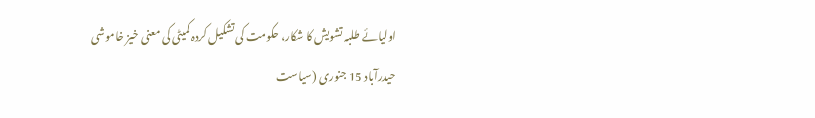اولیائے طلبہ تشویش کا شکار، حکومت کی تشکیل کردہ کمیٹی کی معنی خیز خاموشی
حیدرآباد 15 جنوری (سیاست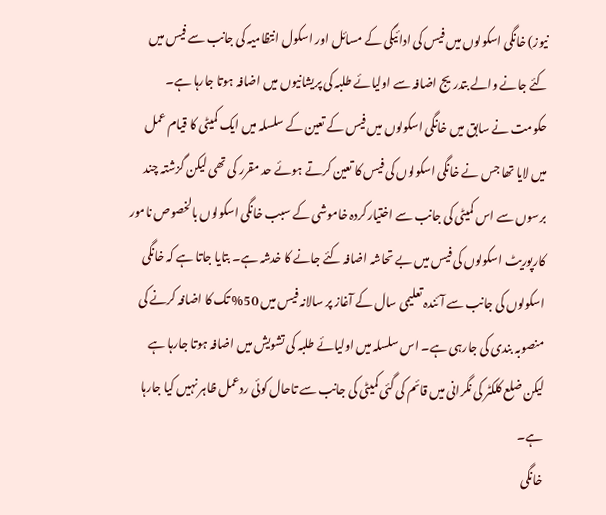نیوز) خانگی اسکولوں میں فیس کی ادائیگی کے مسائل اور اسکول انتظامیہ کی جانب سے فیس میں کئے جانے والے بتدریج اضافہ سے اولیائے طلبہ کی پریشانیوں میں اضافہ ہوتا جارہا ہے۔ حکومت نے سابق میں خانگی اسکولوں میں فیس کے تعین کے سلسلہ میں ایک کمیٹی کا قیام عمل میں لایا تھا جس نے خانگی اسکولوں کی فیس کا تعین کرتے ہوئے حد مقرر کی تھی لیکن گزشتہ چند برسوں سے اس کمیٹی کی جانب سے اختیارکردہ خاموشی کے سبب خانگی اسکولوں بالخصوص نامور کارپوریٹ اسکولوں کی فیس میں بے تحاشہ اضافہ کئے جانے کا خدشہ ہے۔ بتایا جاتا ہے کہ خانگی اسکولوں کی جانب سے آئندہ تعلیمی سال کے آغاز پر سالانہ فیس میں 50% تک کا اضافہ کرنے کی منصوبہ بندی کی جارہی ہے۔ اس سلسلہ میں اولیائے طلبہ کی تشویش میں اضافہ ہوتا جارہا ہے لیکن ضلع کلکٹر کی نگرانی میں قائم کی گئی کمیٹی کی جانب سے تاحال کوئی ردعمل ظاہر نہیں کیا جارہا ہے۔
خانگی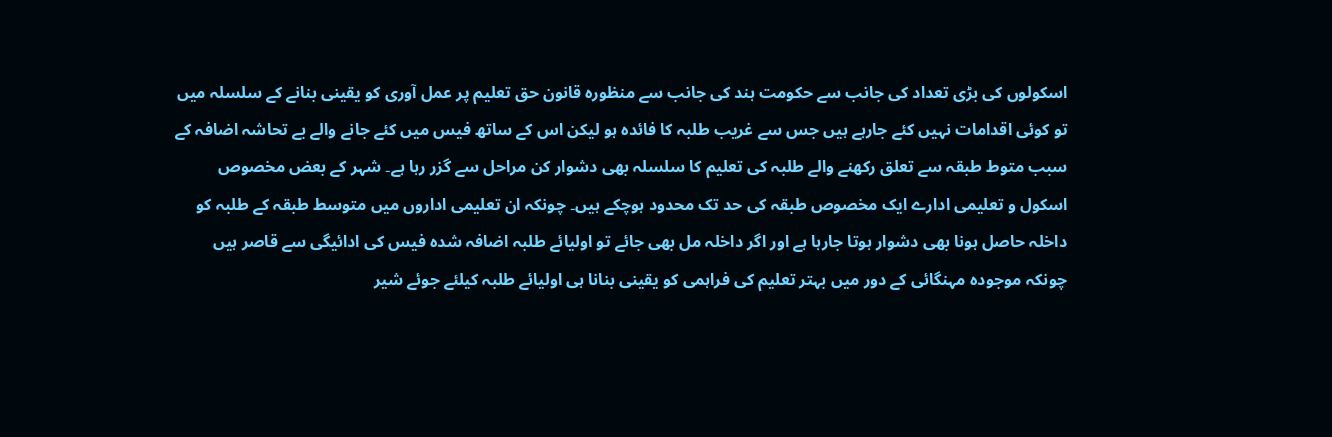اسکولوں کی بڑی تعداد کی جانب سے حکومت ہند کی جانب سے منظورہ قانون حق تعلیم پر عمل آوری کو یقینی بنانے کے سلسلہ میں تو کوئی اقدامات نہیں کئے جارہے ہیں جس سے غریب طلبہ کا فائدہ ہو لیکن اس کے ساتھ فیس میں کئے جانے والے بے تحاشہ اضافہ کے سبب متوط طبقہ سے تعلق رکھنے والے طلبہ کی تعلیم کا سلسلہ بھی دشوار کن مراحل سے گزر رہا ہے۔ شہر کے بعض مخصوص اسکول و تعلیمی ادارے ایک مخصوص طبقہ کی حد تک محدود ہوچکے ہیں۔ چونکہ ان تعلیمی اداروں میں متوسط طبقہ کے طلبہ کو داخلہ حاصل ہونا بھی دشوار ہوتا جارہا ہے اور اگر داخلہ مل بھی جائے تو اولیائے طلبہ اضافہ شدہ فیس کی ادائیگی سے قاصر ہیں
چونکہ موجودہ مہنگائی کے دور میں بہتر تعلیم کی فراہمی کو یقینی بنانا ہی اولیائے طلبہ کیلئے جوئے شیر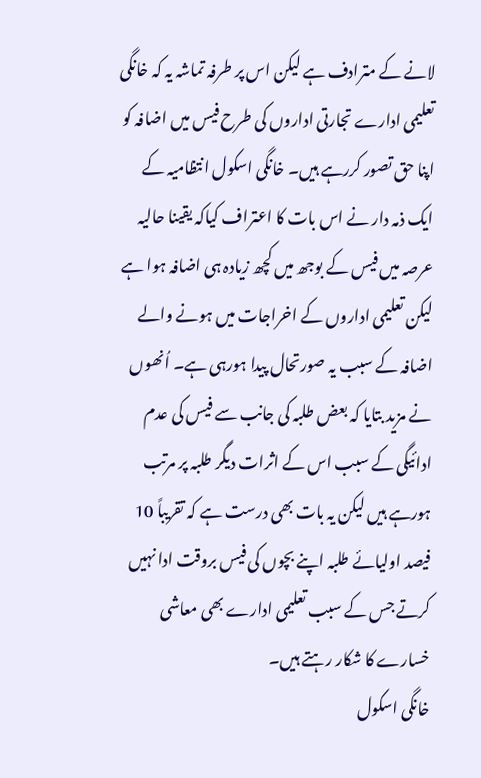لانے کے مترادف ہے لیکن اس پر طرفہ تماشہ یہ کہ خانگی تعلیمی ادارے تجارتی اداروں کی طرح فیس میں اضافہ کو اپنا حق تصور کررہے ہیں۔ خانگی اسکول انتظامیہ کے ایک ذمہ دار نے اس بات کا اعتراف کیاکہ یقینا حالیہ عرصہ میں فیس کے بوجھ میں کچھ زیادہ ہی اضافہ ہوا ہے لیکن تعلیمی اداروں کے اخراجات میں ہونے والے اضافہ کے سبب یہ صورتحال پیدا ہورہی ہے۔ اُنھوں نے مزید بتایا کہ بعض طلبہ کی جانب سے فیس کی عدم ادائیگی کے سبب اس کے اثرات دیگر طلبہ پر مرتب ہورہے ہیں لیکن یہ بات بھی درست ہے کہ تقریباً 10 فیصد اولیائے طلبہ اپنے بچوں کی فیس بروقت ادا نہیں کرتے جس کے سبب تعلیمی ادارے بھی معاشی خسارے کا شکار رہتے ہیں۔
خانگی اسکول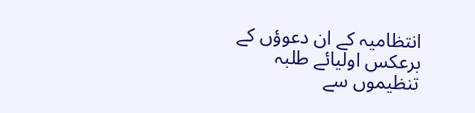انتظامیہ کے ان دعوؤں کے برعکس اولیائے طلبہ تنظیموں سے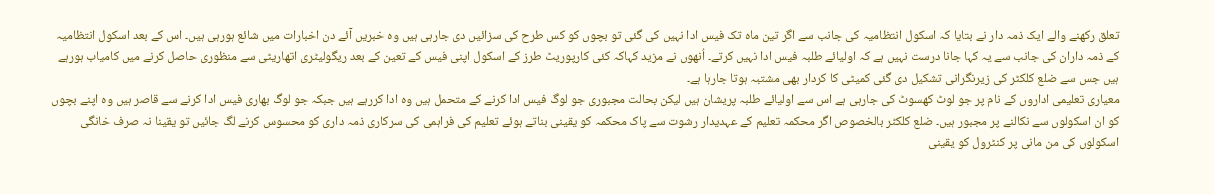تعلق رکھنے والے ایک ذمہ دار نے بتایا کہ اسکول انتظامیہ کی جانب سے اگر تین ماہ تک فیس ادا نہیں کی گئی تو بچوں کو کس طرح کی سزائیں دی جارہی ہیں وہ خبریں آئے دن اخبارات میں شائع ہورہی ہیں۔ اس کے بعد اسکول انتظامیہ کے ذمہ داران کی جانب سے یہ کہا جانا درست نہیں ہے کہ اولیائے طلبہ فیس ادا نہیں کرتے۔ اُنھوں نے مزید کہاکہ کئی کارپوریٹ طرز کے اسکول اپنی فیس کے تعین کے بعد ریگولیٹری اتھاریٹی سے منظوری حاصل کرنے میں کامیاب ہورہے ہیں جس سے ضلع کلکٹر کی زیرنگرانی تشکیل دی گئی کمیٹی کا کردار بھی مشتبہ ہوتا جارہا ہے۔
معیاری تعلیمی اداروں کے نام پر جو لوٹ کھسوٹ کی جارہی ہے اس سے اولیائے طلبہ پریشان ہیں لیکن بحالت مجبوری جو لوگ فیس ادا کرنے کے متحمل ہیں وہ ادا کررہے ہیں جبکہ جو لوگ بھاری فیس ادا کرنے سے قاصر ہیں وہ اپنے بچوں کو ان اسکولوں سے نکالنے پر مجبور ہیں۔ ضلع کلکٹر بالخصوص اگر محکمہ تعلیم کے عہدیدار رشوت سے پاک محکمہ کو یقینی بناتے ہوئے تعلیم کی فراہمی کی سرکاری ذمہ داری کو محسوس کرنے لگ جائیں تو یقینا نہ صرف خانگی اسکولوں کی من مانی پر کنٹرول کو یقینی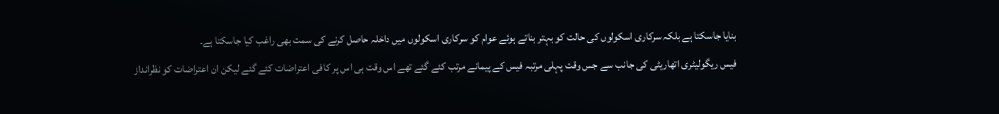بنایا جاسکتا ہے بلکہ سرکاری اسکولوں کی حالت کو بہتر بناتے ہوئے عوام کو سرکاری اسکولوں میں داخلہ حاصل کرنے کی سمت بھی راغب کیا جاسکتا ہے۔
فیس ریگولیٹری اتھاریٹی کی جانب سے جس وقت پہلی مرتبہ فیس کے پیمانے مرتب کئے گئے تھے اس وقت ہی اس پر کافی اعتراضات کئے گئے لیکن ان اعتراضات کو نظرانداز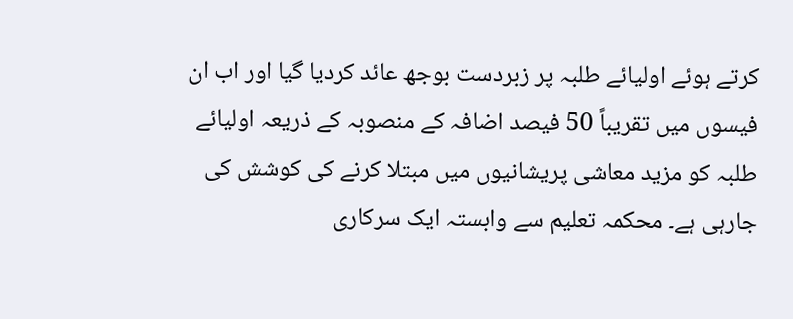کرتے ہوئے اولیائے طلبہ پر زبردست بوجھ عائد کردیا گیا اور اب ان فیسوں میں تقریباً 50 فیصد اضافہ کے منصوبہ کے ذریعہ اولیائے طلبہ کو مزید معاشی پریشانیوں میں مبتلا کرنے کی کوشش کی جارہی ہے۔ محکمہ تعلیم سے وابستہ ایک سرکاری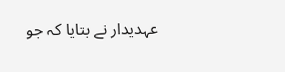عہدیدار نے بتایا کہ جو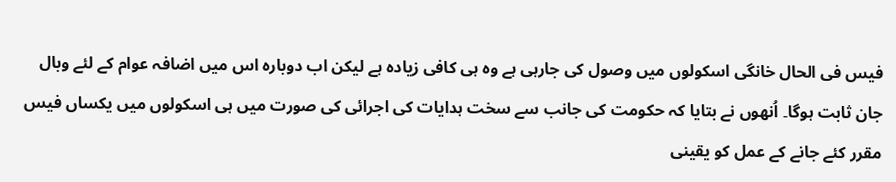فیس فی الحال خانگی اسکولوں میں وصول کی جارہی ہے وہ ہی کافی زیادہ ہے لیکن اب دوبارہ اس میں اضافہ عوام کے لئے وبال جان ثابت ہوگا۔ اُنھوں نے بتایا کہ حکومت کی جانب سے سخت ہدایات کی اجرائی کی صورت میں ہی اسکولوں میں یکساں فیس مقرر کئے جانے کے عمل کو یقینی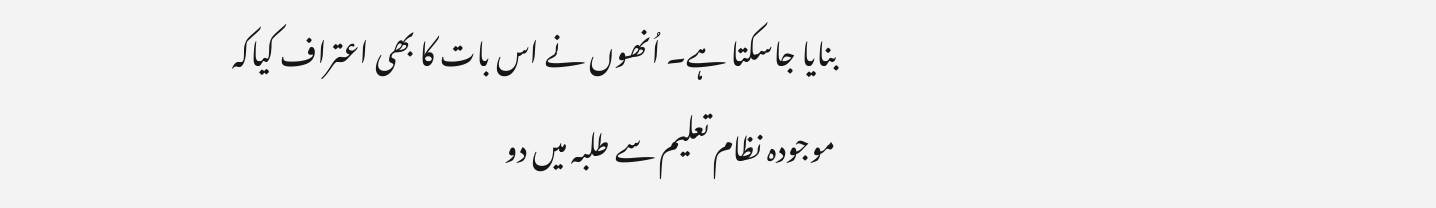بنایا جاسکتا ہے۔ اُنھوں نے اس بات کا بھی اعتراف کیاکہ موجودہ نظام تعلیم سے طلبہ میں دو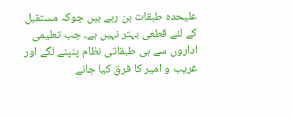علیحدہ طبقات بن رہے ہیں جوکہ مستقبل کے لئے قطعی بہتر نہیں ہے۔ جب تعلیمی اداروں سے ہی طبقاتی نظام پنپنے لگے اور غریب و امیر کا فرق کیا جانے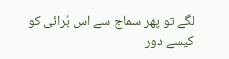لگے تو پھر سماج سے اس بُرائی کو کیسے دور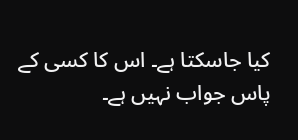کیا جاسکتا ہے۔ اس کا کسی کے پاس جواب نہیں ہے۔